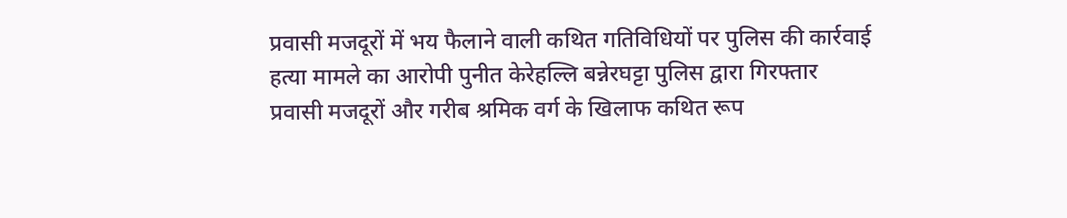प्रवासी मजदूरों में भय फैलाने वाली कथित गतिविधियों पर पुलिस की कार्रवाई
हत्या मामले का आरोपी पुनीत केरेहल्लि बन्नेरघट्टा पुलिस द्वारा गिरफ्तार
प्रवासी मजदूरों और गरीब श्रमिक वर्ग के खिलाफ कथित रूप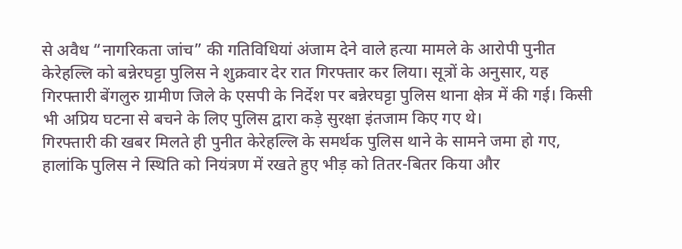से अवैध “नागरिकता जांच” की गतिविधियां अंजाम देने वाले हत्या मामले के आरोपी पुनीत केरेहल्लि को बन्नेरघट्टा पुलिस ने शुक्रवार देर रात गिरफ्तार कर लिया। सूत्रों के अनुसार, यह गिरफ्तारी बेंगलुरु ग्रामीण जिले के एसपी के निर्देश पर बन्नेरघट्टा पुलिस थाना क्षेत्र में की गई। किसी भी अप्रिय घटना से बचने के लिए पुलिस द्वारा कड़े सुरक्षा इंतजाम किए गए थे।
गिरफ्तारी की खबर मिलते ही पुनीत केरेहल्लि के समर्थक पुलिस थाने के सामने जमा हो गए, हालांकि पुलिस ने स्थिति को नियंत्रण में रखते हुए भीड़ को तितर-बितर किया और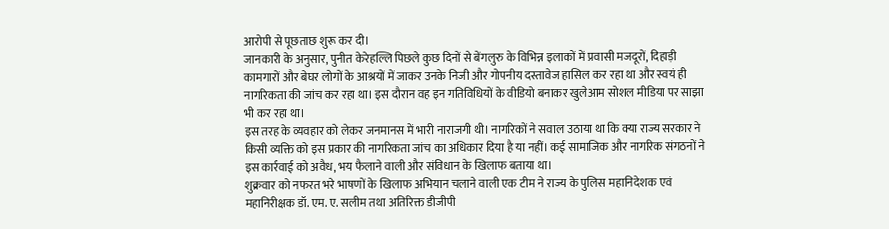आरोपी से पूछताछ शुरू कर दी।
जानकारी के अनुसार, पुनीत केरेहल्लि पिछले कुछ दिनों से बेंगलुरु के विभिन्न इलाकों में प्रवासी मजदूरों, दिहाड़ी कामगारों और बेघर लोगों के आश्रयों में जाकर उनके निजी और गोपनीय दस्तावेज हासिल कर रहा था और स्वयं ही नागरिकता की जांच कर रहा था। इस दौरान वह इन गतिविधियों के वीडियो बनाकर खुलेआम सोशल मीडिया पर साझा भी कर रहा था।
इस तरह के व्यवहार को लेकर जनमानस में भारी नाराजगी थी। नागरिकों ने सवाल उठाया था कि क्या राज्य सरकार ने किसी व्यक्ति को इस प्रकार की नागरिकता जांच का अधिकार दिया है या नहीं। कई सामाजिक और नागरिक संगठनों ने इस कार्रवाई को अवैध, भय फैलाने वाली और संविधान के खिलाफ बताया था।
शुक्रवार को नफरत भरे भाषणों के खिलाफ अभियान चलाने वाली एक टीम ने राज्य के पुलिस महानिदेशक एवं महानिरीक्षक डॉ. एम. ए. सलीम तथा अतिरिक्त डीजीपी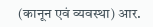(कानून एवं व्यवस्था) आर.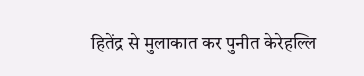हितेंद्र से मुलाकात कर पुनीत केरेहल्लि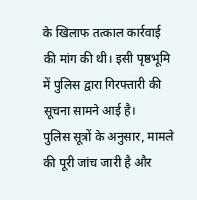के खिलाफ तत्काल कार्रवाई की मांग की थी। इसी पृष्ठभूमि में पुलिस द्वारा गिरफ्तारी की सूचना सामने आई है।
पुलिस सूत्रों के अनुसार, मामले की पूरी जांच जारी है और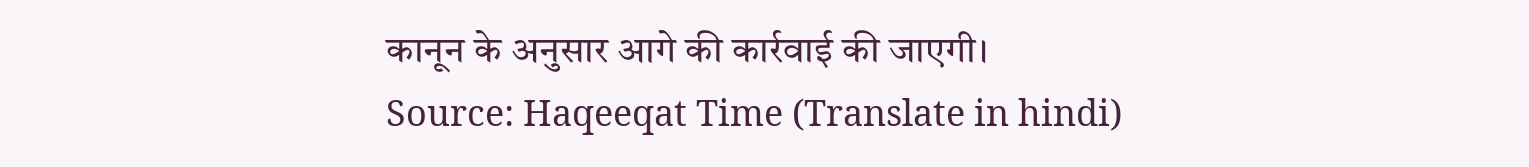कानून के अनुसार आगे की कार्रवाई की जाएगी।
Source: Haqeeqat Time (Translate in hindi)